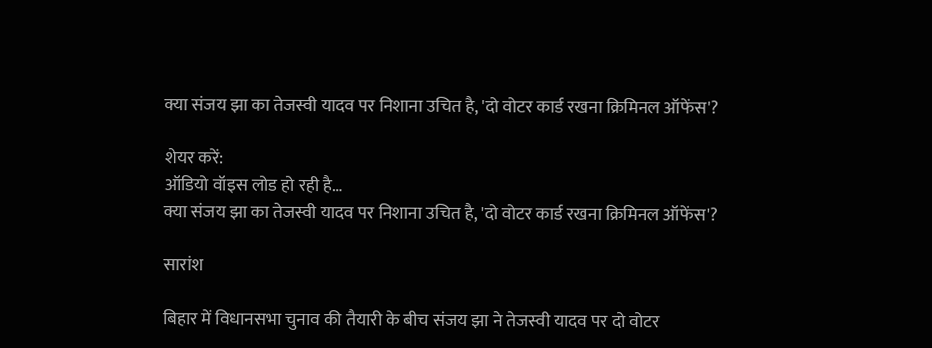क्या संजय झा का तेजस्वी यादव पर निशाना उचित है, 'दो वोटर कार्ड रखना क्रिमिनल ऑफेंस'?

शेयर करें:
ऑडियो वॉइस लोड हो रही है…
क्या संजय झा का तेजस्वी यादव पर निशाना उचित है, 'दो वोटर कार्ड रखना क्रिमिनल ऑफेंस'?

सारांश

बिहार में विधानसभा चुनाव की तैयारी के बीच संजय झा ने तेजस्वी यादव पर दो वोटर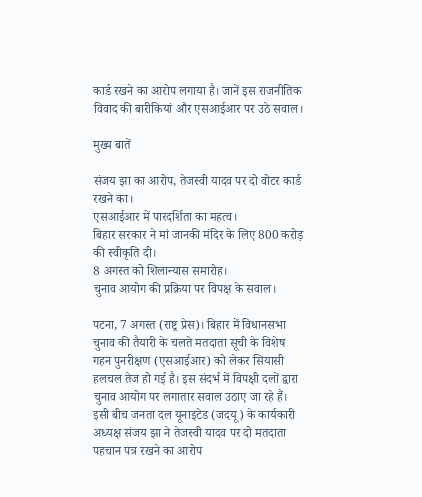कार्ड रखने का आरोप लगाया है। जानें इस राजनीतिक विवाद की बारीकियां और एसआईआर पर उठे सवाल।

मुख्य बातें

संजय झा का आरोप, तेजस्वी यादव पर दो वोटर कार्ड रखने का।
एसआईआर में पारदर्शिता का महत्व।
बिहार सरकार ने मां जानकी मंदिर के लिए 800 करोड़ की स्वीकृति दी।
8 अगस्त को शिलान्यास समारोह।
चुनाव आयोग की प्रक्रिया पर विपक्ष के सवाल।

पटना, 7 अगस्त (राष्ट्र प्रेस)। बिहार में विधानसभा चुनाव की तैयारी के चलते मतदाता सूची के विशेष गहन पुनरीक्षण (एसआईआर) को लेकर सियासी हलचल तेज हो गई है। इस संदर्भ में विपक्षी दलों द्वारा चुनाव आयोग पर लगातार सवाल उठाए जा रहे हैं। इसी बीच जनता दल यूनाइटेड (जदयू) के कार्यकारी अध्यक्ष संजय झा ने तेजस्वी यादव पर दो मतदाता पहचान पत्र रखने का आरोप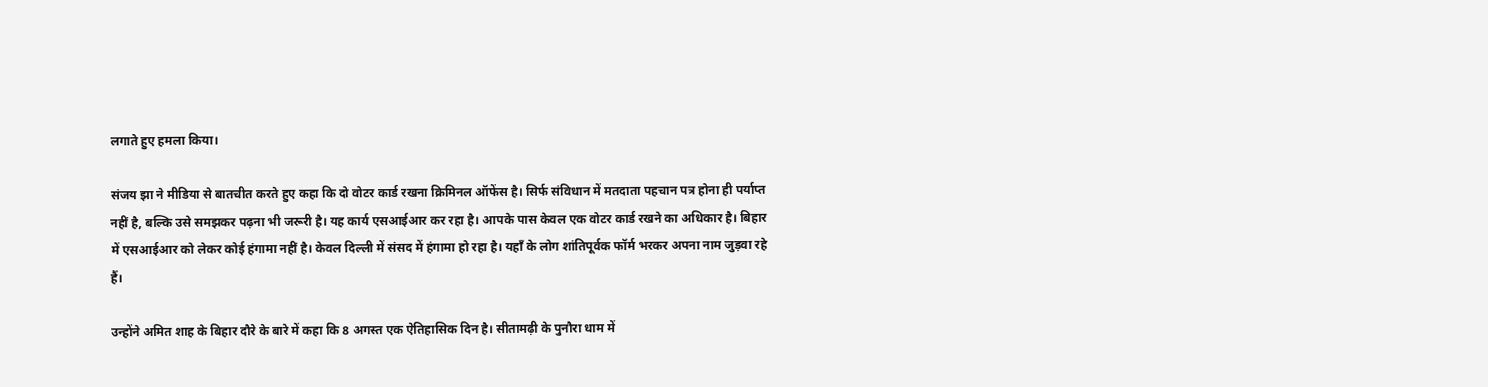लगाते हुए हमला किया।

संजय झा ने मीडिया से बातचीत करते हुए कहा कि दो वोटर कार्ड रखना क्रिमिनल ऑफेंस है। सिर्फ संविधान में मतदाता पहचान पत्र होना ही पर्याप्त नहीं है, बल्कि उसे समझकर पढ़ना भी जरूरी है। यह कार्य एसआईआर कर रहा है। आपके पास केवल एक वोटर कार्ड रखने का अधिकार है। बिहार में एसआईआर को लेकर कोई हंगामा नहीं है। केवल दिल्ली में संसद में हंगामा हो रहा है। यहाँ के लोग शांतिपूर्वक फॉर्म भरकर अपना नाम जुड़वा रहे हैं।

उन्होंने अमित शाह के बिहार दौरे के बारे में कहा कि 8 अगस्त एक ऐतिहासिक दिन है। सीतामढ़ी के पुनौरा धाम में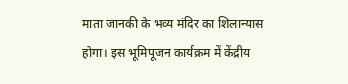माता जानकी के भव्य मंदिर का शिलान्यास होगा। इस भूमिपूजन कार्यक्रम में केंद्रीय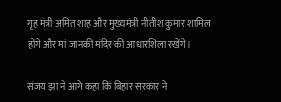गृह मंत्री अमित शाह और मुख्यमंत्री नीतीश कुमार शामिल होंगे और मां जानकी मंदिर की आधारशिला रखेंगे।

संजय झा ने आगे कहा कि बिहार सरकार ने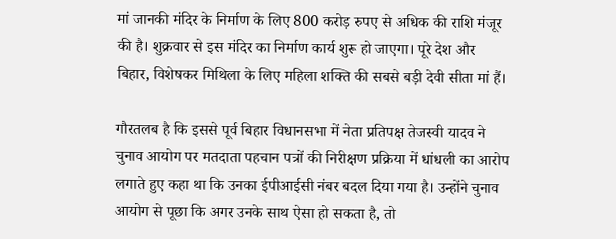मां जानकी मंदिर के निर्माण के लिए 800 करोड़ रुपए से अधिक की राशि मंजूर की है। शुक्रवार से इस मंदिर का निर्माण कार्य शुरू हो जाएगा। पूरे देश और बिहार, विशेषकर मिथिला के लिए महिला शक्ति की सबसे बड़ी देवी सीता मां हैं।

गौरतलब है कि इससे पूर्व बिहार विधानसभा में नेता प्रतिपक्ष तेजस्वी यादव ने चुनाव आयोग पर मतदाता पहचान पत्रों की निरीक्षण प्रक्रिया में धांधली का आरोप लगाते हुए कहा था कि उनका ईपीआईसी नंबर बदल दिया गया है। उन्होंने चुनाव आयोग से पूछा कि अगर उनके साथ ऐसा हो सकता है, तो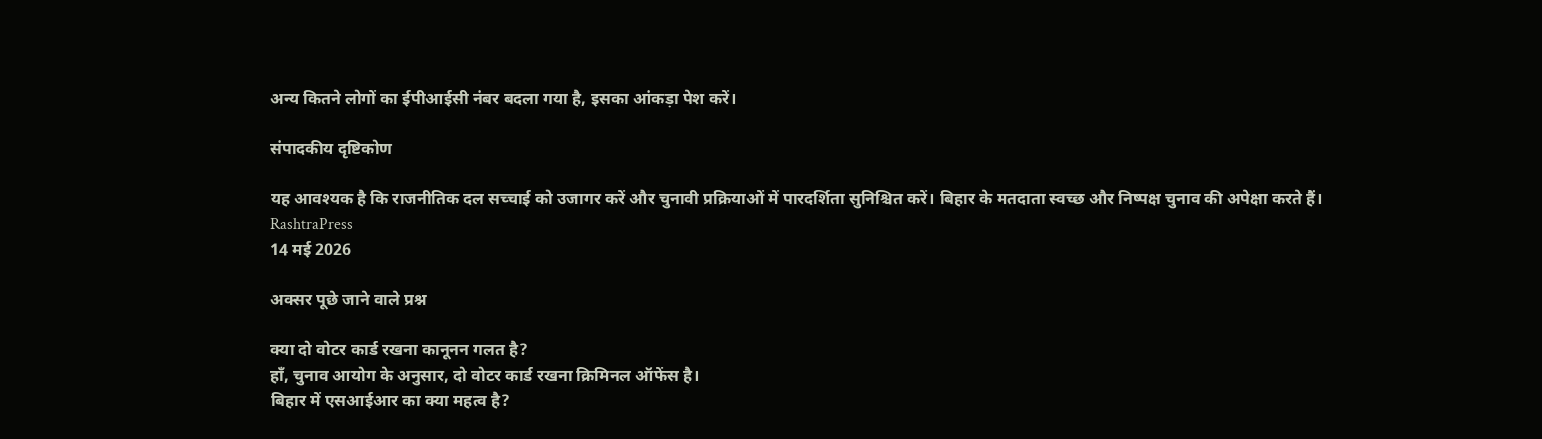अन्य कितने लोगों का ईपीआईसी नंबर बदला गया है, इसका आंकड़ा पेश करें।

संपादकीय दृष्टिकोण

यह आवश्यक है कि राजनीतिक दल सच्चाई को उजागर करें और चुनावी प्रक्रियाओं में पारदर्शिता सुनिश्चित करें। बिहार के मतदाता स्वच्छ और निष्पक्ष चुनाव की अपेक्षा करते हैं।
RashtraPress
14 मई 2026

अक्सर पूछे जाने वाले प्रश्न

क्या दो वोटर कार्ड रखना कानूनन गलत है?
हाँ, चुनाव आयोग के अनुसार, दो वोटर कार्ड रखना क्रिमिनल ऑफेंस है।
बिहार में एसआईआर का क्या महत्व है?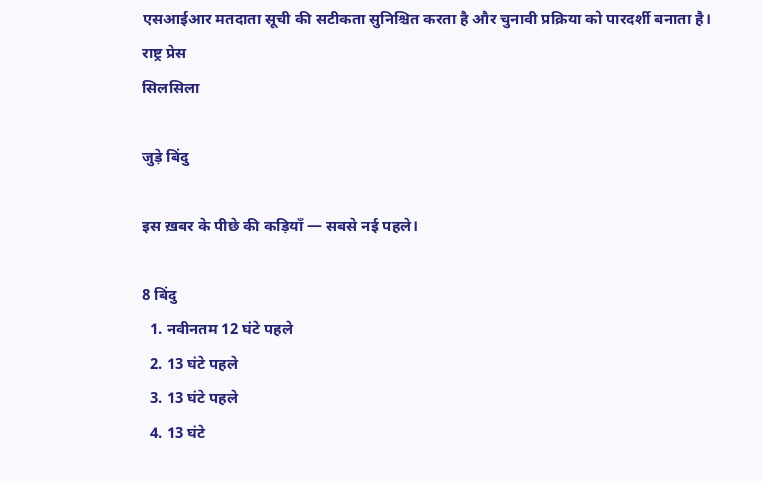एसआईआर मतदाता सूची की सटीकता सुनिश्चित करता है और चुनावी प्रक्रिया को पारदर्शी बनाता है।
राष्ट्र प्रेस
सिलसिला

जुड़े बिंदु

इस ख़बर के पीछे की कड़ियाँ — सबसे नई पहले।

8 बिंदु
  1. नवीनतम 12 घंटे पहले
  2. 13 घंटे पहले
  3. 13 घंटे पहले
  4. 13 घंटे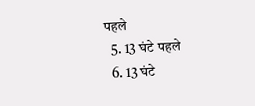पहले
  5. 13 घंटे पहले
  6. 13 घंटे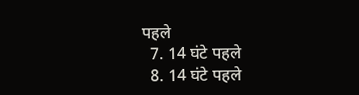पहले
  7. 14 घंटे पहले
  8. 14 घंटे पहले